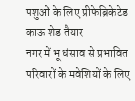पशुओं के लिए प्रीफेब्रिकेटेड काऊ शेड तैयार
नगर में भू धंसाव से प्रभावित परिवारों के मवेशियों के लिए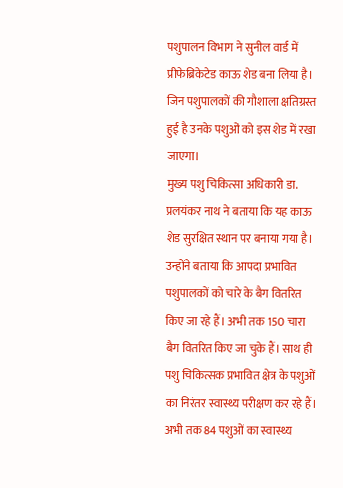पशुपालन विभाग ने सुनील वार्ड में प्रीफेब्रिकेटेड काऊ शेड बना लिया है। जिन पशुपालकों की गौशाला क्षतिग्रस्त हुई है उनके पशुओं को इस शेड में रखा जाएगा।
मुख्य पशु चिकित्सा अधिकारी डा. प्रलयंकर नाथ ने बताया कि यह काऊ शेड सुरक्षित स्थान पर बनाया गया है। उन्होंने बताया कि आपदा प्रभावित पशुपालकों को चारे के बैग वितरित किए जा रहे हैं। अभी तक 150 चारा बैग वितरित किए जा चुके हैं। साथ ही पशु चिकित्सक प्रभावित क्षेत्र के पशुओं का निरंतर स्वास्थ्य परीक्षण कर रहे हैं। अभी तक 84 पशुओं का स्वास्थ्य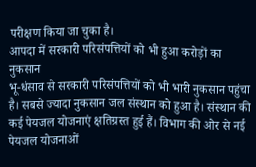परीक्षण किया जा चुका है।
आपदा में सरकारी परिसंपत्तियों को भी हुआ करोड़ों का नुकसान
भू-धंसाव से सरकारी परिसंपत्तियों को भी भारी नुकसान पहुंचा है। सबसे ज्यादा नुकसान जल संस्थान को हुआ है। संस्थान की कई पेयजल योजनाएं क्षतिग्रस्त हुई हैं। विभाग की ओर से नई पेयजल योजनाओं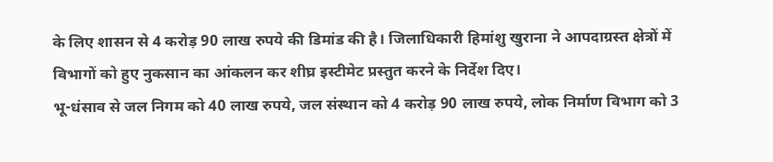के लिए शासन से 4 करोड़ 90 लाख रुपये की डिमांड की है। जिलाधिकारी हिमांशु खुराना ने आपदाग्रस्त क्षेत्रों में विभागों को हुए नुकसान का आंकलन कर शीघ्र इस्टीमेट प्रस्तुत करने के निर्देश दिए।
भू-धंसाव से जल निगम को 40 लाख रुपये, जल संस्थान को 4 करोड़ 90 लाख रुपये, लोक निर्माण विभाग को 3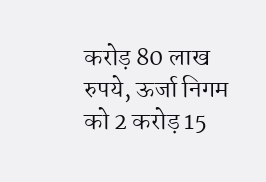करोड़ 80 लाख रुपये, ऊर्जा निगम को 2 करोड़ 15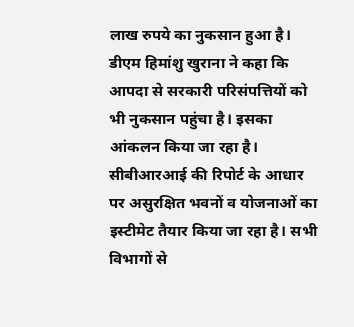लाख रुपये का नुकसान हुआ है। डीएम हिमांशु खुराना ने कहा कि आपदा से सरकारी परिसंपत्तियों को भी नुकसान पहुंचा है। इसका आंकलन किया जा रहा है। सीबीआरआई की रिपोर्ट के आधार पर असुरक्षित भवनों व योजनाओं का इस्टीमेट तैयार किया जा रहा है। सभी विभागों से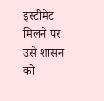इस्टीमेट मिलने पर उसे शासन को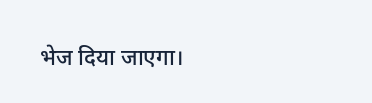भेज दिया जाएगा।